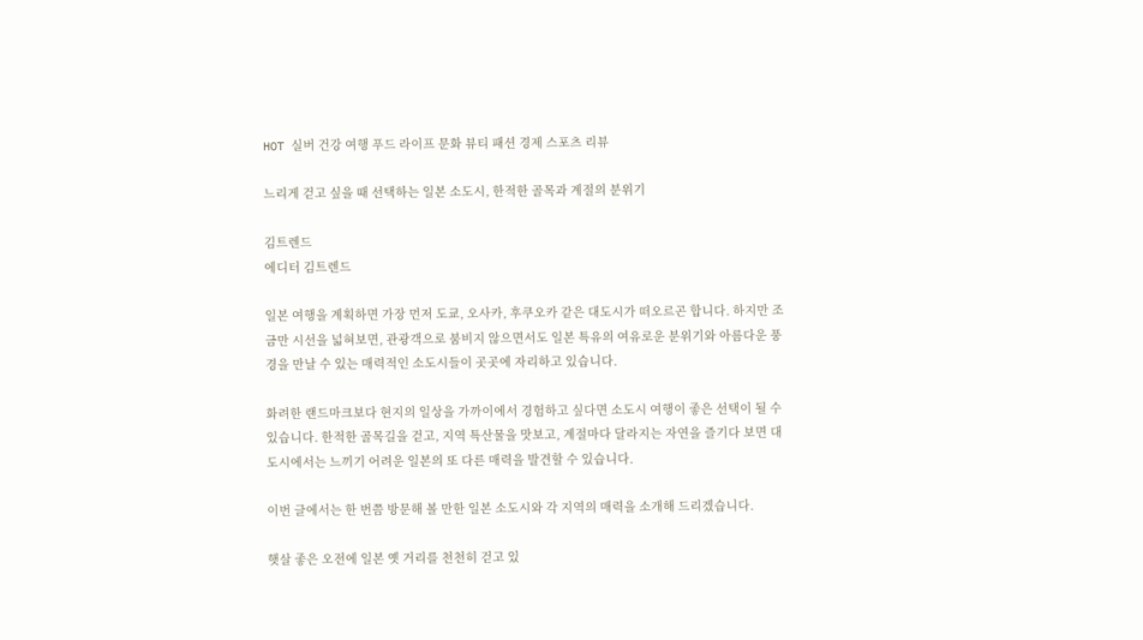HOT 실버 건강 여행 푸드 라이프 문화 뷰티 패션 경제 스포츠 리뷰

느리게 걷고 싶을 때 선택하는 일본 소도시, 한적한 골목과 계절의 분위기

김트렌드
에디터 김트렌드

일본 여행을 계획하면 가장 먼저 도쿄, 오사카, 후쿠오카 같은 대도시가 떠오르곤 합니다. 하지만 조금만 시선을 넓혀보면, 관광객으로 붐비지 않으면서도 일본 특유의 여유로운 분위기와 아름다운 풍경을 만날 수 있는 매력적인 소도시들이 곳곳에 자리하고 있습니다.

화려한 랜드마크보다 현지의 일상을 가까이에서 경험하고 싶다면 소도시 여행이 좋은 선택이 될 수 있습니다. 한적한 골목길을 걷고, 지역 특산물을 맛보고, 계절마다 달라지는 자연을 즐기다 보면 대도시에서는 느끼기 어려운 일본의 또 다른 매력을 발견할 수 있습니다.

이번 글에서는 한 번쯤 방문해 볼 만한 일본 소도시와 각 지역의 매력을 소개해 드리겠습니다.

햇살 좋은 오전에 일본 옛 거리를 천천히 걷고 있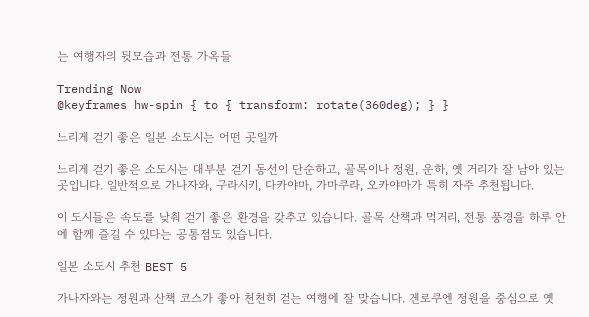는 여행자의 뒷모습과 전통 가옥들

Trending Now
@keyframes hw-spin { to { transform: rotate(360deg); } }

느리게 걷기 좋은 일본 소도시는 어떤 곳일까

느리게 걷기 좋은 소도시는 대부분 걷기 동선이 단순하고, 골목이나 정원, 운하, 옛 거리가 잘 남아 있는 곳입니다. 일반적으로 가나자와, 구라시키, 다카야마, 가마쿠라, 오카야마가 특히 자주 추천됩니다.

이 도시들은 속도를 낮춰 걷기 좋은 환경을 갖추고 있습니다. 골목 산책과 먹거리, 전통 풍경을 하루 안에 함께 즐길 수 있다는 공통점도 있습니다.

일본 소도시 추천 BEST 5

가나자와는 정원과 산책 코스가 좋아 천천히 걷는 여행에 잘 맞습니다. 겐로쿠엔 정원을 중심으로 옛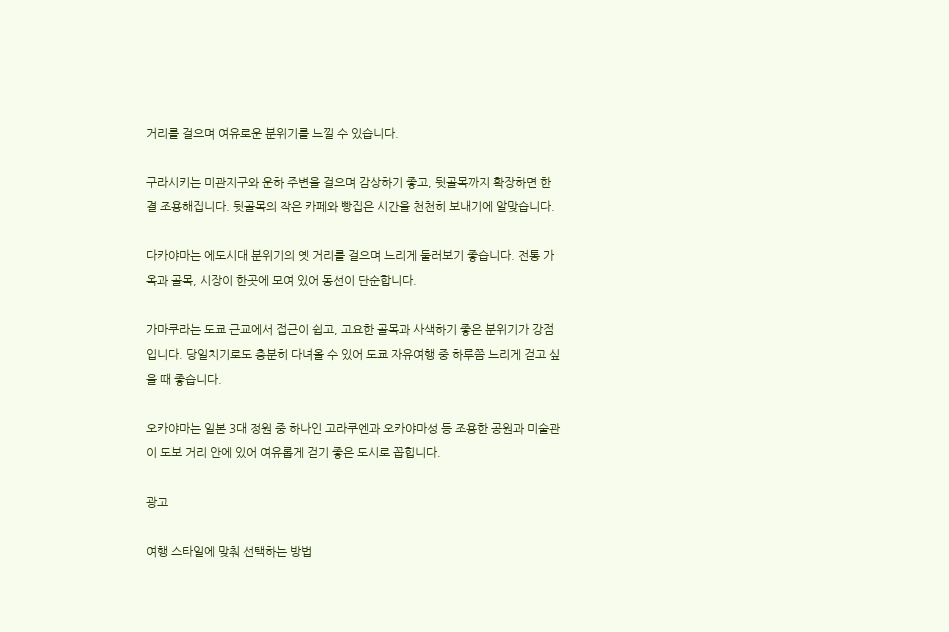거리를 걸으며 여유로운 분위기를 느낄 수 있습니다.

구라시키는 미관지구와 운하 주변을 걸으며 감상하기 좋고, 뒷골목까지 확장하면 한결 조용해집니다. 뒷골목의 작은 카페와 빵집은 시간을 천천히 보내기에 알맞습니다.

다카야마는 에도시대 분위기의 옛 거리를 걸으며 느리게 둘러보기 좋습니다. 전통 가옥과 골목, 시장이 한곳에 모여 있어 동선이 단순합니다.

가마쿠라는 도쿄 근교에서 접근이 쉽고, 고요한 골목과 사색하기 좋은 분위기가 강점입니다. 당일치기로도 충분히 다녀올 수 있어 도쿄 자유여행 중 하루쯤 느리게 걷고 싶을 때 좋습니다.

오카야마는 일본 3대 정원 중 하나인 고라쿠엔과 오카야마성 등 조용한 공원과 미술관이 도보 거리 안에 있어 여유롭게 걷기 좋은 도시로 꼽힙니다.

광고

여행 스타일에 맞춰 선택하는 방법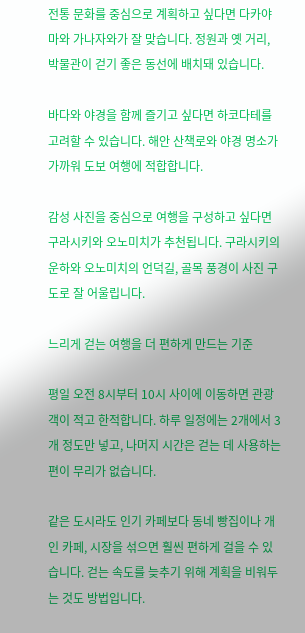전통 문화를 중심으로 계획하고 싶다면 다카야마와 가나자와가 잘 맞습니다. 정원과 옛 거리, 박물관이 걷기 좋은 동선에 배치돼 있습니다.

바다와 야경을 함께 즐기고 싶다면 하코다테를 고려할 수 있습니다. 해안 산책로와 야경 명소가 가까워 도보 여행에 적합합니다.

감성 사진을 중심으로 여행을 구성하고 싶다면 구라시키와 오노미치가 추천됩니다. 구라시키의 운하와 오노미치의 언덕길, 골목 풍경이 사진 구도로 잘 어울립니다.

느리게 걷는 여행을 더 편하게 만드는 기준

평일 오전 8시부터 10시 사이에 이동하면 관광객이 적고 한적합니다. 하루 일정에는 2개에서 3개 정도만 넣고, 나머지 시간은 걷는 데 사용하는 편이 무리가 없습니다.

같은 도시라도 인기 카페보다 동네 빵집이나 개인 카페, 시장을 섞으면 훨씬 편하게 걸을 수 있습니다. 걷는 속도를 늦추기 위해 계획을 비워두는 것도 방법입니다.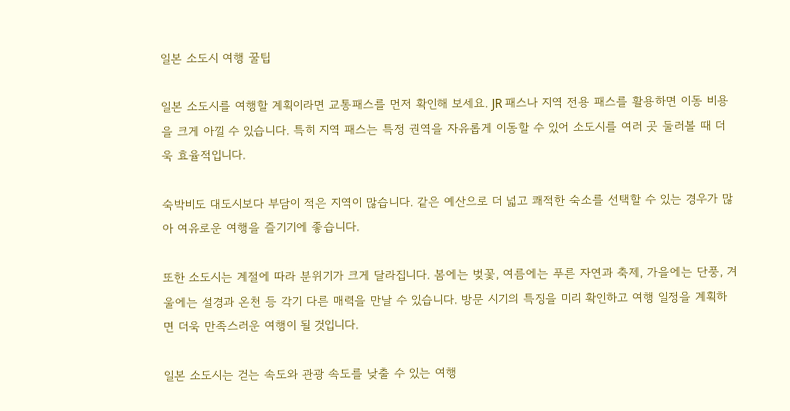일본 소도시 여행 꿀팁

일본 소도시를 여행할 계획이라면 교통패스를 먼저 확인해 보세요. JR 패스나 지역 전용 패스를 활용하면 이동 비용을 크게 아낄 수 있습니다. 특히 지역 패스는 특정 권역을 자유롭게 이동할 수 있어 소도시를 여러 곳 둘러볼 때 더욱 효율적입니다.

숙박비도 대도시보다 부담이 적은 지역이 많습니다. 같은 예산으로 더 넓고 쾌적한 숙소를 선택할 수 있는 경우가 많아 여유로운 여행을 즐기기에 좋습니다.

또한 소도시는 계절에 따라 분위기가 크게 달라집니다. 봄에는 벚꽃, 여름에는 푸른 자연과 축제, 가을에는 단풍, 겨울에는 설경과 온천 등 각기 다른 매력을 만날 수 있습니다. 방문 시기의 특징을 미리 확인하고 여행 일정을 계획하면 더욱 만족스러운 여행이 될 것입니다.

일본 소도시는 걷는 속도와 관광 속도를 낮출 수 있는 여행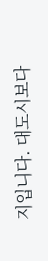지입니다. 대도시보다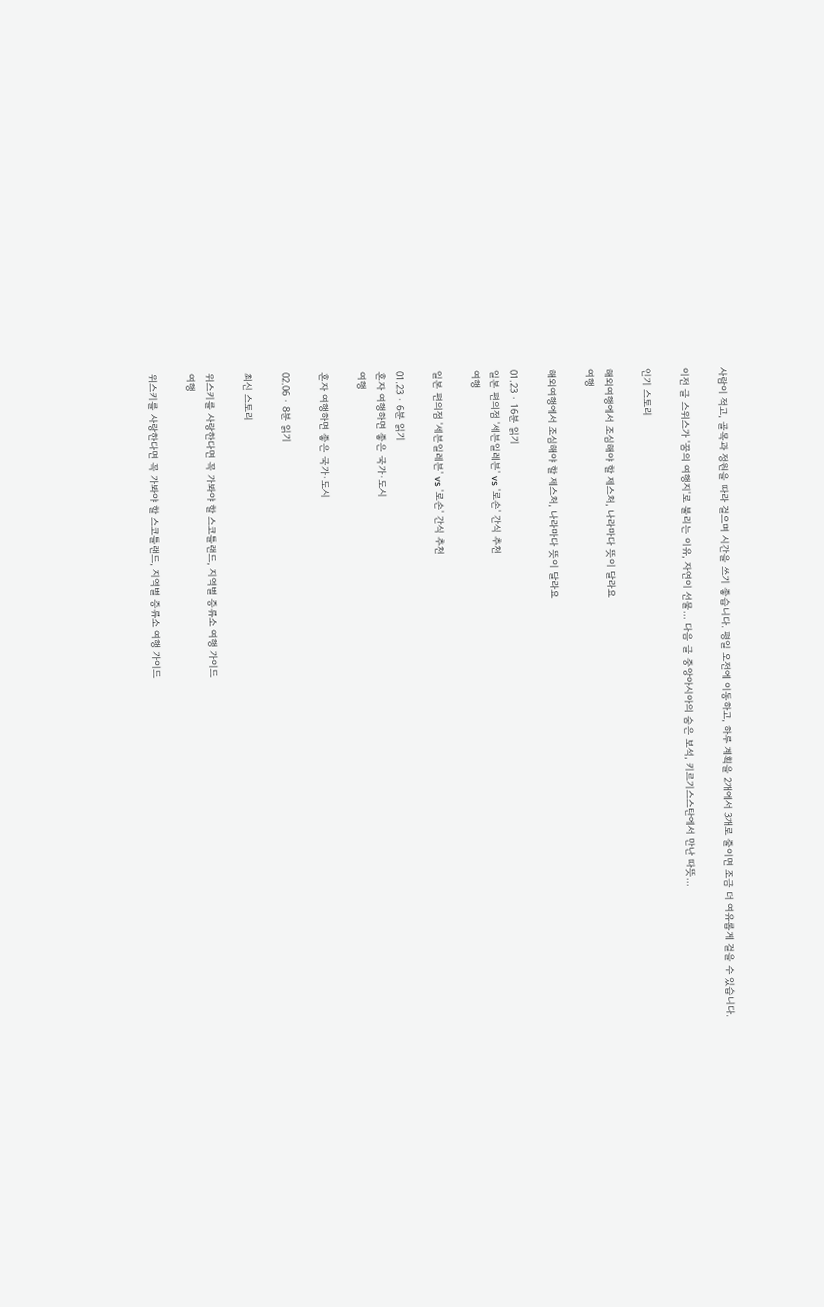사람이 적고, 골목과 정원을 따라 걸으며 시간을 쓰기 좋습니다. 평일 오전에 이동하고, 하루 계획을 2개에서 3개로 줄이면 조금 더 여유롭게 걸을 수 있습니다.

이전 글 스위스가 '꿈의 여행지'로 불리는 이유, 자연이 선물... 다음 글 중앙아시아의 숨은 보석, 키르기스스탄에서 만난 따뜻...

인기 스토리

해외여행에서 조심해야 할 제스처, 나라마다 뜻이 달라요
여행

해외여행에서 조심해야 할 제스처, 나라마다 뜻이 달라요

01.23 · 16분 읽기
일본 편의점 '세븐일레븐' vs '로손' 간식 추천
여행

일본 편의점 '세븐일레븐' vs '로손' 간식 추천

01.23 · 6분 읽기
혼자 여행하면 좋은 국가·도시
여행

혼자 여행하면 좋은 국가·도시

02.06 · 8분 읽기

최신 스토리

위스키를 사랑한다면 꼭 가봐야 할 스코틀랜드, 지역별 증류소 여행 가이드
여행

위스키를 사랑한다면 꼭 가봐야 할 스코틀랜드, 지역별 증류소 여행 가이드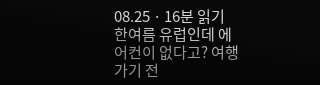08.25 · 16분 읽기
한여름 유럽인데 에어컨이 없다고? 여행 가기 전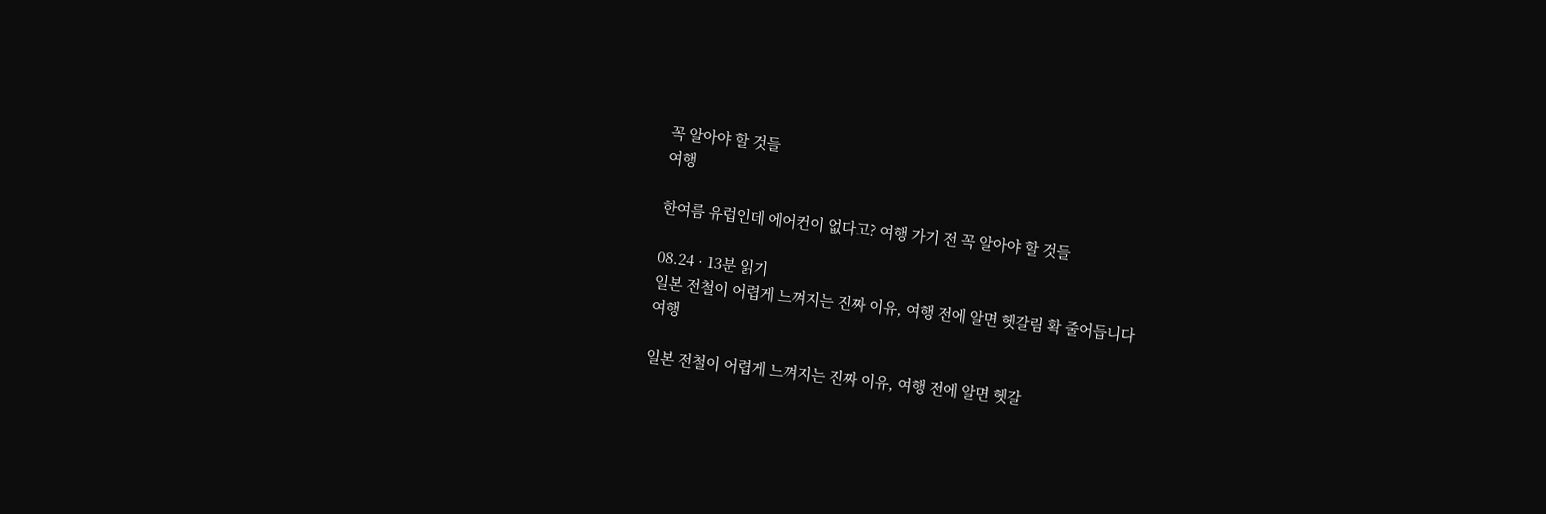꼭 알아야 할 것들
여행

한여름 유럽인데 에어컨이 없다고? 여행 가기 전 꼭 알아야 할 것들

08.24 · 13분 읽기
일본 전철이 어렵게 느껴지는 진짜 이유, 여행 전에 알면 헷갈림 확 줄어듭니다
여행

일본 전철이 어렵게 느껴지는 진짜 이유, 여행 전에 알면 헷갈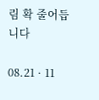림 확 줄어듭니다

08.21 · 11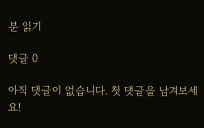분 읽기

댓글 0

아직 댓글이 없습니다. 첫 댓글을 남겨보세요!